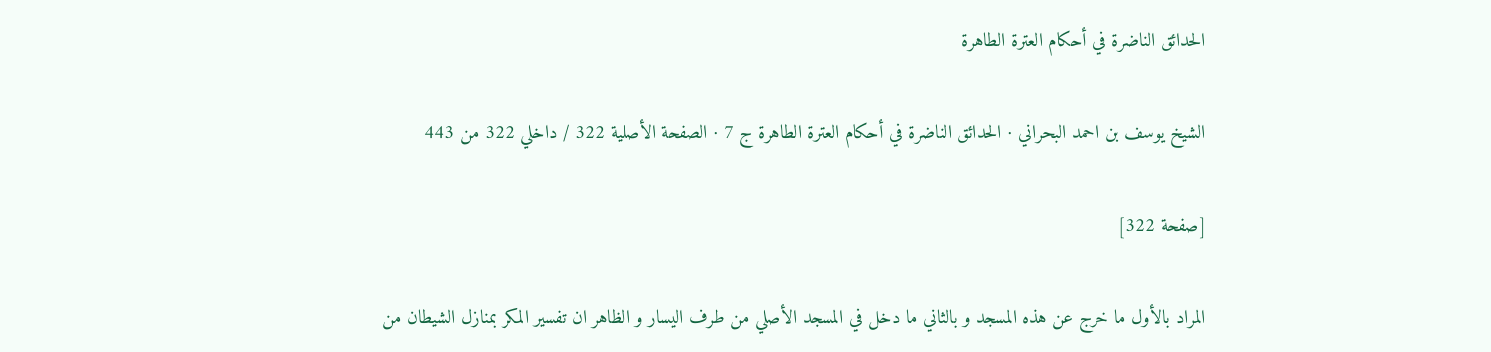الحدائق الناضرة في أحكام العترة الطاهرة

الشيخ يوسف بن احمد البحراني · الحدائق الناضرة في أحكام العترة الطاهرة ج 7 · الصفحة الأصلية 322 / داخلي 322 من 443

[صفحة 322]

المراد بالأول ما خرج عن هذه المسجد و بالثاني ما دخل في المسجد الأصلي من طرف اليسار و الظاهر ان تفسير المكر بمنازل الشيطان من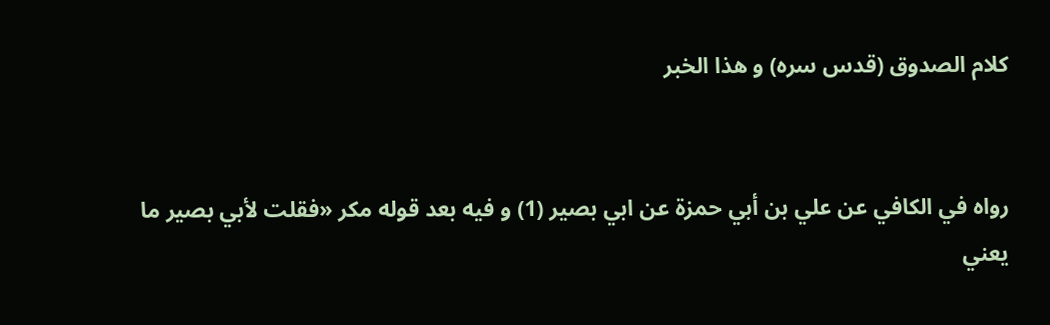كلام الصدوق (قدس سره) و هذا الخبر


رواه في الكافي عن علي بن أبي حمزة عن ابي بصير (1) و فيه بعد قوله مكر «فقلت لأبي بصير ما يعني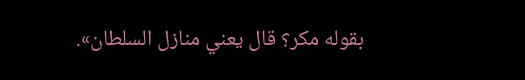بقوله مكر؟ قال يعني منازل السلطان».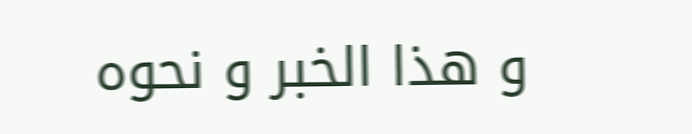و هذا الخبر و نحوه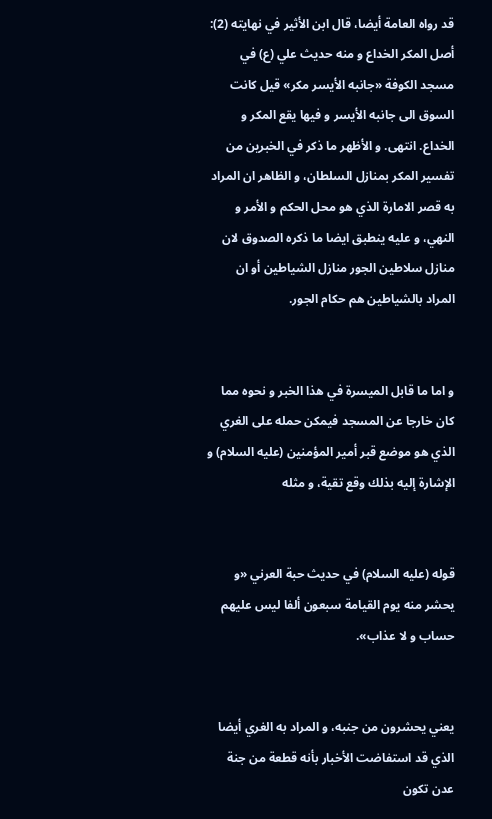قد رواه العامة أيضا، قال ابن الأثير في نهايته (2): أصل المكر الخداع و منه حديث علي (ع) في مسجد الكوفة «جانبه الأيسر مكر» قيل كانت السوق الى جانبه الأيسر و فيها يقع المكر و الخداع. انتهى. و الأظهر ما ذكر في الخبرين من تفسير المكر بمنازل السلطان، و الظاهر ان المراد به قصر الامارة الذي هو محل الحكم و الأمر و النهي، و عليه ينطبق ايضا ما ذكره الصدوق لان منازل سلاطين الجور منازل الشياطين أو ان المراد بالشياطين هم حكام الجور.


و اما ما قابل الميسرة في هذا الخبر و نحوه مما كان خارجا عن المسجد فيمكن حمله على الغري الذي هو موضع قبر أمير المؤمنين (عليه السلام) و الإشارة إليه بذلك وقع تقية، و مثله


قوله (عليه السلام) في حديث حبة العرني «و يحشر منه يوم القيامة سبعون ألفا ليس عليهم حساب و لا عذاب».


يعني يحشرون من جنبه، و المراد به الغري أيضا الذي قد استفاضت الأخبار بأنه قطعة من جنة عدن تكون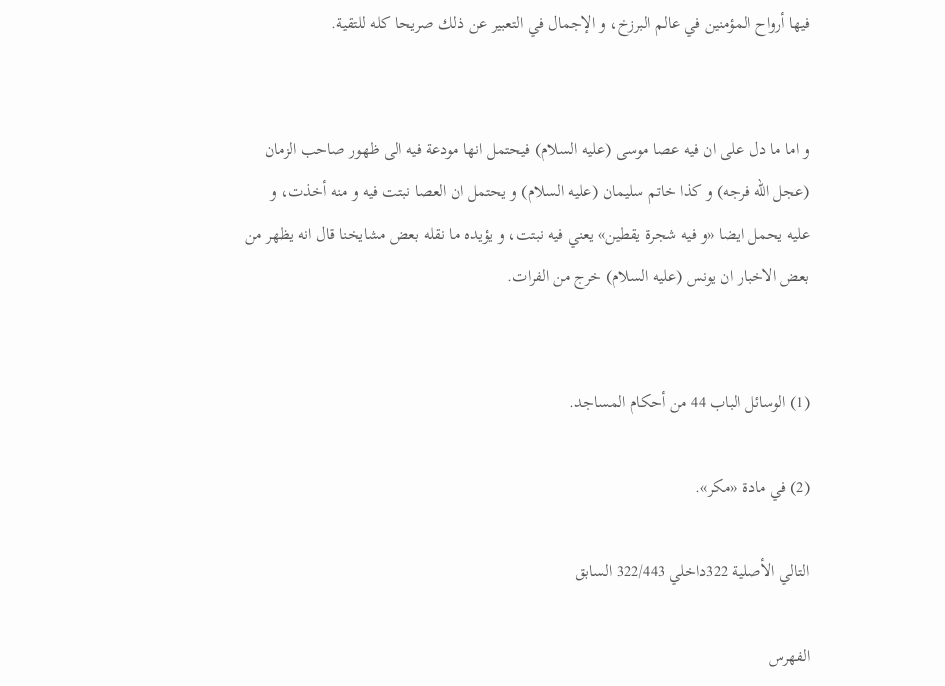فيها أرواح المؤمنين في عالم البرزخ، و الإجمال في التعبير عن ذلك صريحا كله للتقية.


و اما ما دل على ان فيه عصا موسى (عليه السلام) فيحتمل انها مودعة فيه الى ظهور صاحب الزمان (عجل الله فرجه) و كذا خاتم سليمان (عليه السلام) و يحتمل ان العصا نبتت فيه و منه أخذت، و عليه يحمل ايضا «و فيه شجرة يقطين» يعني فيه نبتت، و يؤيده ما نقله بعض مشايخنا قال انه يظهر من بعض الاخبار ان يونس (عليه السلام) خرج من الفرات.


(1) الوسائل الباب 44 من أحكام المساجد.

(2) في مادة «مكر».

التالي الأصلية 322داخلي 322/443 السابق

الفهرس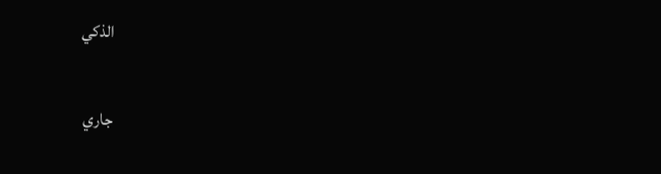الذكي

جاري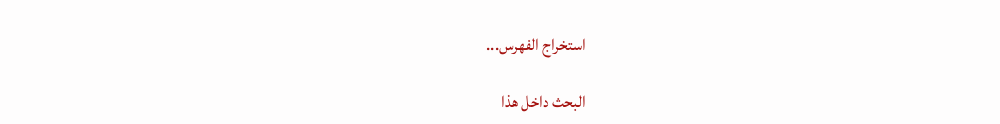استخراج الفهرس...

البحث داخل هذا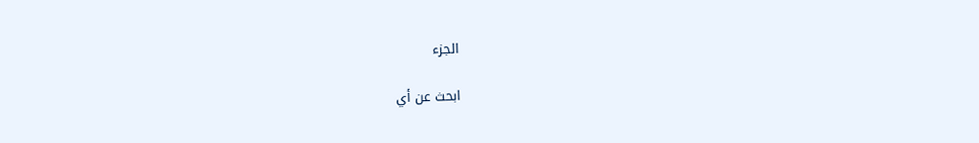الجزء

ابحث عن أي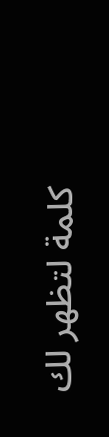كلمة لتظهر لك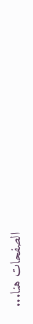الصفحات هنا...